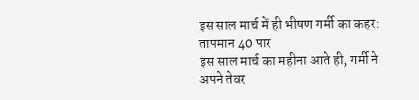इस साल मार्च में ही भीषण गर्मी का कहर: तापमान 40 पार
इस साल मार्च का महीना आते ही, गर्मी ने अपने तेवर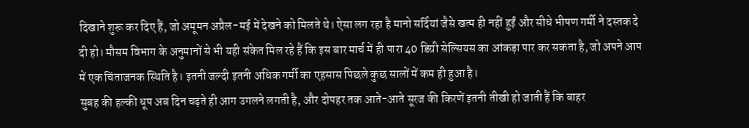दिखाने शुरू कर दिए हैं, जो अमूमन अप्रैल-मई में देखने को मिलते थे। ऐसा लग रहा है मानो सर्दियां जैसे खत्म ही नहीं हुईं और सीधे भीषण गर्मी ने दस्तक दे दी हो। मौसम विभाग के अनुमानों से भी यही संकेत मिल रहे हैं कि इस बार मार्च में ही पारा 40 डिग्री सेल्सियस का आंकड़ा पार कर सकता है, जो अपने आप में एक चिंताजनक स्थिति है। इतनी जल्दी इतनी अधिक गर्मी का एहसास पिछले कुछ सालों में कम ही हुआ है।
सुबह की हल्की धूप अब दिन चढ़ते ही आग उगलने लगती है, और दोपहर तक आते-आते सूरज की किरणें इतनी तीखी हो जाती हैं कि बाहर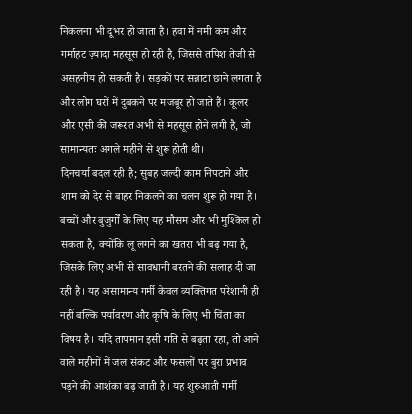निकलना भी दूभर हो जाता है। हवा में नमी कम और गर्माहट ज़्यादा महसूस हो रही है, जिससे तपिश तेजी से असहनीय हो सकती है। सड़कों पर सन्नाटा छाने लगता है और लोग घरों में दुबकने पर मजबूर हो जाते हैं। कूलर और एसी की जरूरत अभी से महसूस होने लगी है, जो सामान्यतः अगले महीने से शुरू होती थी।
दिनचर्या बदल रही है; सुबह जल्दी काम निपटाने और शाम को देर से बाहर निकलने का चलन शुरू हो गया है। बच्चों और बुजुर्गों के लिए यह मौसम और भी मुश्किल हो सकता है, क्योंकि लू लगने का खतरा भी बढ़ गया है, जिसके लिए अभी से सावधानी बरतने की सलाह दी जा रही है। यह असामान्य गर्मी केवल व्यक्तिगत परेशानी ही नहीं बल्कि पर्यावरण और कृषि के लिए भी चिंता का विषय है। यदि तापमान इसी गति से बढ़ता रहा, तो आने वाले महीनों में जल संकट और फसलों पर बुरा प्रभाव पड़ने की आशंका बढ़ जाती है। यह शुरुआती गर्मी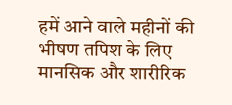हमें आने वाले महीनों की भीषण तपिश के लिए मानसिक और शारीरिक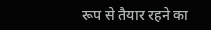रूप से तैयार रहने का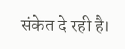संकेत दे रही है।